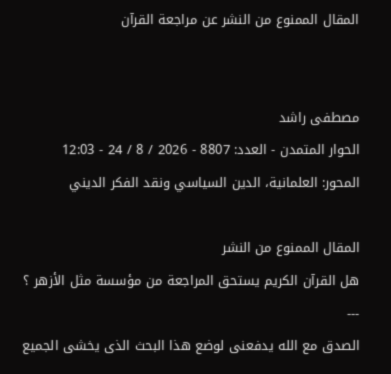المقال الممنوع من النشر عن مراجعة القرآن


مصطفى راشد
الحوار المتمدن - العدد: 8807 - 2026 / 8 / 24 - 12:03
المحور: العلمانية، الدين السياسي ونقد الفكر الديني

المقال الممنوع من النشر
هل القرآن الكريم يستحق المراجعة من مؤسسة مثل الأزهر ؟
---
الصدق مع الله يدفعنى لوضع هذا البحث الذى يخشى الجميع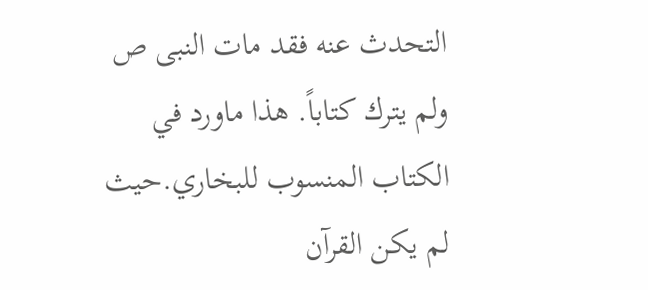التحدث عنه فقد مات النبى ص ولم يترك كتاباً. هذا ماورد في الكتاب المنسوب للبخاري.حيث لم يكن القرآن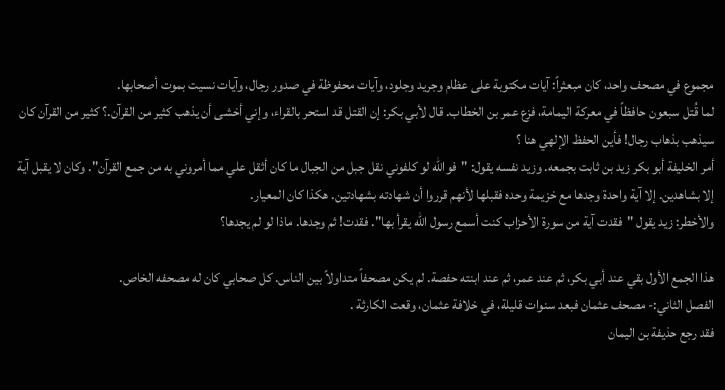مجموع في مصحف واحد، كان مبعثراً: آيات مكتوبة على عظام وجريد وجلود، وآيات محفوظة في صدور رجال، وآيات نسيت بموت أصحابها.
لما قُتل سبعون حافظاً في معركة اليمامة، فزع عمر بن الخطاب. قال لأبي بكر: إن القتل قد استحر بالقراء، وإني أخشى أن يذهب كثير من القرآن.؟ كثير من القرآن كان سيذهب بذهاب رجال! فأين الحفظ الإلهي هنا ؟
أمر الخليفة أبو بكر زيد بن ثابت بجمعه. وزيد نفسه يقول: "فوالله لو كلفوني نقل جبل من الجبال ما كان أثقل علي مما أمروني به من جمع القرآن". وكان لا يقبل آية إلا بشاهدين. إلا آية واحدة وجدها مع خزيمة وحده فقبلها لأنهم قرروا أن شهادته بشهادتين. هكذا كان المعيار.
والأخطر: زيد يقول "فقدت آية من سورة الأحزاب كنت أسمع رسول الله يقرأ بها". فقدت! ثم وجدها. ماذا لو لم يجدها؟

هذا الجمع الأول بقي عند أبي بكر، ثم عند عمر، ثم عند ابنته حفصة. لم يكن مصحفاً متداولاً بين الناس. كل صحابي كان له مصحفه الخاص.
الفصل الثاني:- مصحف عثمان فبعد سنوات قليلة، في خلافة عثمان، وقعت الكارثة .
فقد رجع حذيفة بن اليمان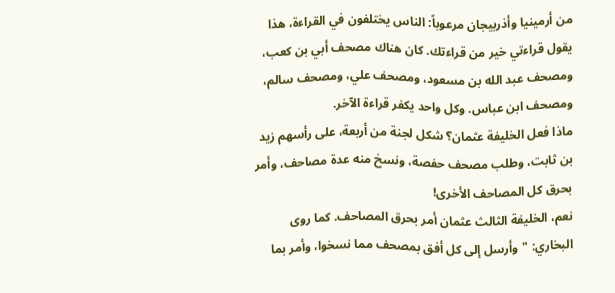من أرمينيا وأذربيجان مرعوباً: الناس يختلفون في القراءة، هذا يقول قراءتي خير من قراءتك. كان هناك مصحف أبي بن كعب، ومصحف عبد الله بن مسعود، ومصحف علي، ومصحف سالم، ومصحف ابن عباس. وكل واحد يكفر قراءة الآخر.
ماذا فعل الخليفة عثمان؟ شكل لجنة من أربعة، على رأسهم زيد بن ثابت، وطلب مصحف حفصة، ونسخ منه عدة مصاحف، وأمر بحرق كل المصاحف الأخرى!
نعم، الخليفة الثالث عثمان أمر بحرق المصاحف. كما روى البخاري: "وأرسل إلى كل أفق بمصحف مما نسخوا، وأمر بما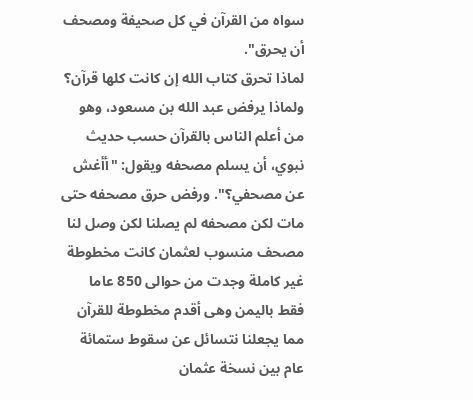سواه من القرآن في كل صحيفة ومصحف أن يحرق".
لماذا تحرق كتاب الله إن كانت كلها قرآن؟ ولماذا يرفض عبد الله بن مسعود، وهو من أعلم الناس بالقرآن حسب حديث نبوي، أن يسلم مصحفه ويقول: "أأغش عن مصحفي؟". ورفض حرق مصحفه حتى مات لكن مصحفه لم يصلنا لكن وصل لنا مصحف منسوب لعثمان كانت مخطوطة غير كاملة وجدت من حوالى 850 عاما فقط باليمن وهى أقدم مخطوطة للقرآن مما يجعلنا نتسائل عن سقوط ستمائة عام بين نسخة عثمان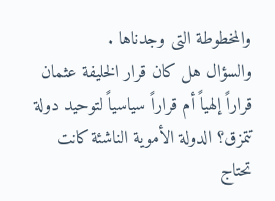والمخطوطة التى وجدناها .
والسؤال هل كان قرار الخليفة عثمان قراراً إلهياً أم قراراً سياسياً لتوحيد دولة تتمزق؟ الدولة الأموية الناشئة كانت تحتاج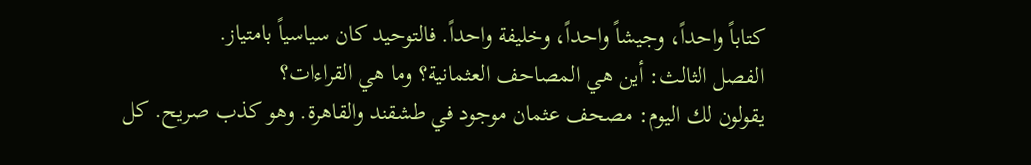كتاباً واحداً، وجيشاً واحداً، وخليفة واحداً. فالتوحيد كان سياسياً بامتياز.
الفصل الثالث: أين هي المصاحف العثمانية؟ وما هي القراءات؟
يقولون لك اليوم: مصحف عثمان موجود في طشقند والقاهرة. وهو كذب صريح. كل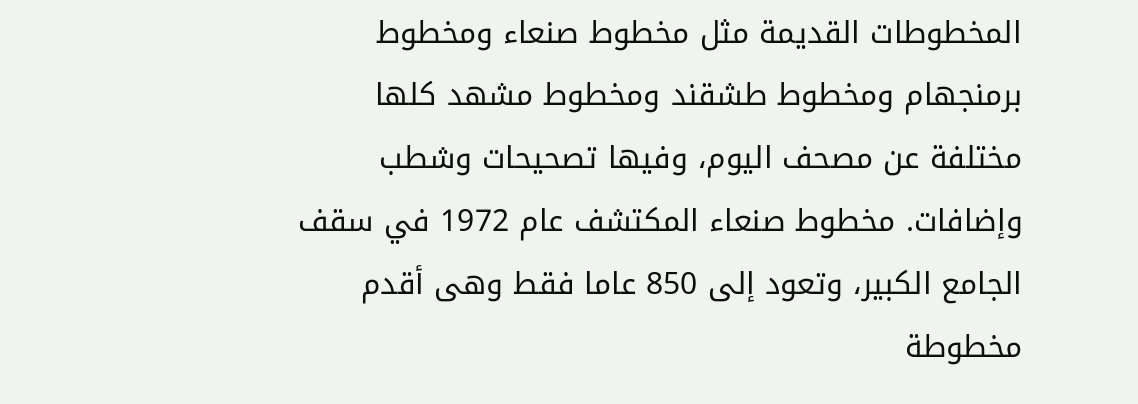المخطوطات القديمة مثل مخطوط صنعاء ومخطوط برمنجهام ومخطوط طشقند ومخطوط مشهد كلها مختلفة عن مصحف اليوم، وفيها تصحيحات وشطب وإضافات. مخطوط صنعاء المكتشف عام 1972 في سقف الجامع الكبير، وتعود إلى 850 عاما فقط وهى أقدم مخطوطة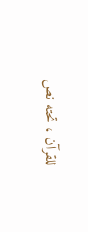للقرآن ، تحته نص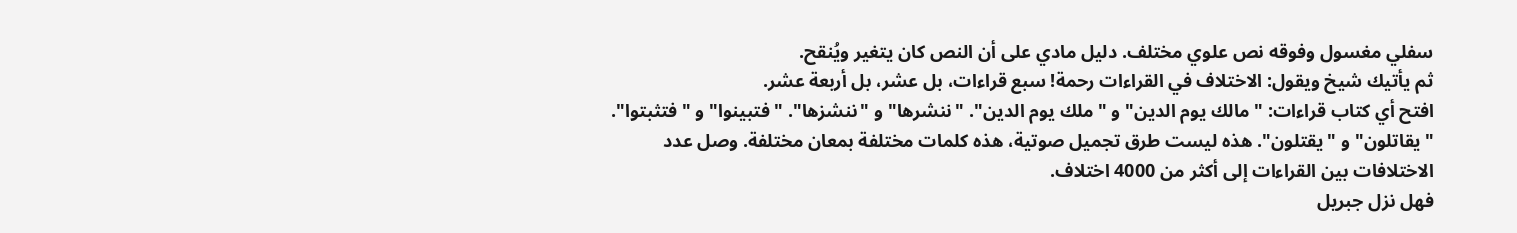سفلي مغسول وفوقه نص علوي مختلف. دليل مادي على أن النص كان يتغير ويُنقح.
ثم يأتيك شيخ ويقول: الاختلاف في القراءات رحمة! سبع قراءات، بل عشر، بل أربعة عشر.
افتح أي كتاب قراءات: "مالك يوم الدين" و "ملك يوم الدين". "ننشرها" و "ننشزها". "فتبينوا" و "فتثبتوا". "يقاتلون" و "يقتلون". هذه ليست طرق تجميل صوتية، هذه كلمات مختلفة بمعان مختلفة. وصل عدد الاختلافات بين القراءات إلى أكثر من 4000 اختلاف.
فهل نزل جبريل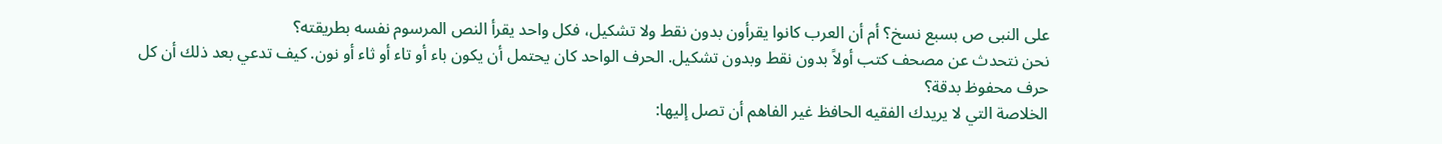على النبى ص بسبع نسخ؟ أم أن العرب كانوا يقرأون بدون نقط ولا تشكيل، فكل واحد يقرأ النص المرسوم نفسه بطريقته؟
نحن نتحدث عن مصحف كتب أولاً بدون نقط وبدون تشكيل. الحرف الواحد كان يحتمل أن يكون باء أو تاء أو ثاء أو نون. كيف تدعي بعد ذلك أن كل حرف محفوظ بدقة؟
الخلاصة التي لا يريدك الفقيه الحافظ غير الفاهم أن تصل إليها: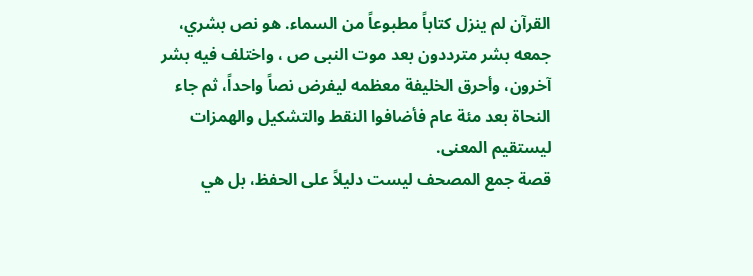القرآن لم ينزل كتاباً مطبوعاً من السماء. هو نص بشري، جمعه بشر مترددون بعد موت النبى ص ، واختلف فيه بشر آخرون، وأحرق الخليفة معظمه ليفرض نصاً واحداً، ثم جاء النحاة بعد مئة عام فأضافوا النقط والتشكيل والهمزات ليستقيم المعنى.
قصة جمع المصحف ليست دليلاً على الحفظ، بل هي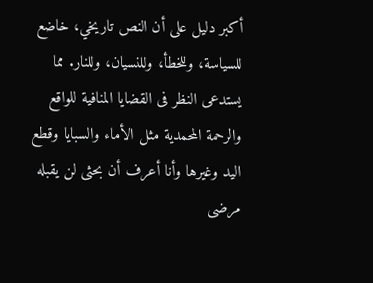أكبر دليل على أن النص تاريخي، خاضع للسياسة، وللخطأ، وللنسيان، وللنار. مما يستدعى النظر فى القضايا المنافية للواقع والرحمة المحمدية مثل الأماء والسبايا وقطع اليد وغيرها وأنا أعرف أن بحثى لن يقبله مرضى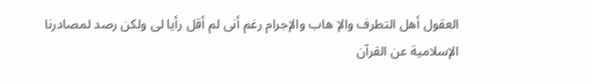العقول أهل التطرف والإ هاب والإجرام رغم أنى لم أقل رأيا لى ولكن رصد لمصادرنا الإسلامية عن القرآن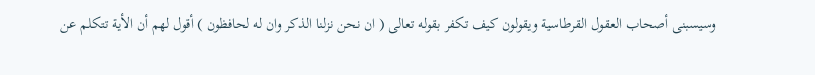وسيسبنى أصحاب العقول القرطاسية ويقولون كيف تكفر بقوله تعالى ( ان نحن نزلنا الذكر وان له لحافظون ) أقول لهم أن الأية تتكلم عن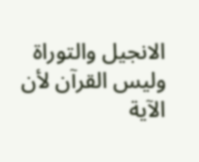الانجيل والتوراة وليس القرآن لأن الآية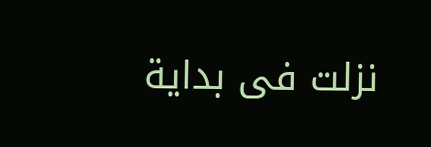نزلت فى بداية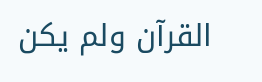القرآن ولم يكن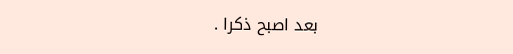بعد اصبح ذكرا .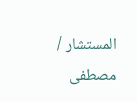المستشار / مصطفى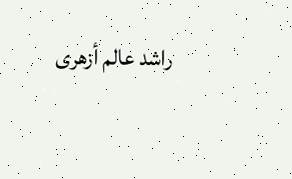راشد عالم أزهرى